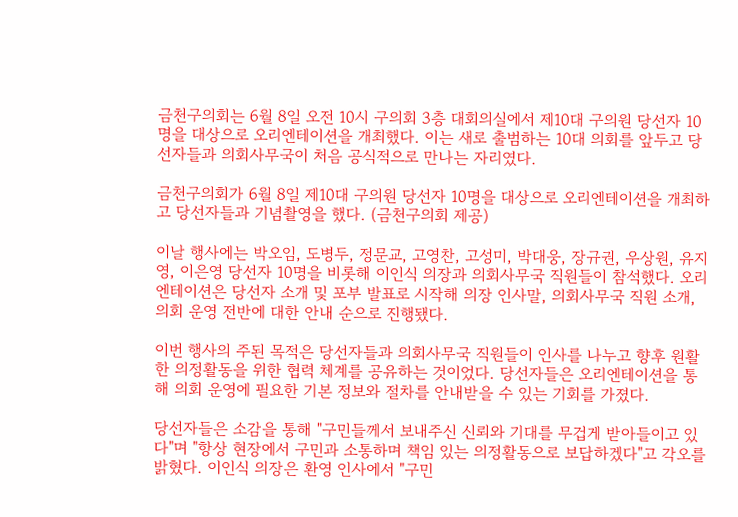금천구의회는 6월 8일 오전 10시 구의회 3층 대회의실에서 제10대 구의원 당선자 10명을 대상으로 오리엔테이션을 개최했다. 이는 새로 출범하는 10대 의회를 앞두고 당선자들과 의회사무국이 처음 공식적으로 만나는 자리였다.

금천구의회가 6월 8일 제10대 구의원 당선자 10명을 대상으로 오리엔테이션을 개최하고 당선자들과 기념촬영을 했다. (금천구의회 제공)

이날 행사에는 박오임, 도병두, 정문교, 고영찬, 고성미, 박대웅, 장규권, 우상원, 유지영, 이은영 당선자 10명을 비롯해 이인식 의장과 의회사무국 직원들이 참석했다. 오리엔테이션은 당선자 소개 및 포부 발표로 시작해 의장 인사말, 의회사무국 직원 소개, 의회 운영 전반에 대한 안내 순으로 진행됐다.

이번 행사의 주된 목적은 당선자들과 의회사무국 직원들이 인사를 나누고 향후 원활한 의정활동을 위한 협력 체계를 공유하는 것이었다. 당선자들은 오리엔테이션을 통해 의회 운영에 필요한 기본 정보와 절차를 안내받을 수 있는 기회를 가졌다.

당선자들은 소감을 통해 "구민들께서 보내주신 신뢰와 기대를 무겁게 받아들이고 있다"며 "항상 현장에서 구민과 소통하며 책임 있는 의정활동으로 보답하겠다"고 각오를 밝혔다. 이인식 의장은 환영 인사에서 "구민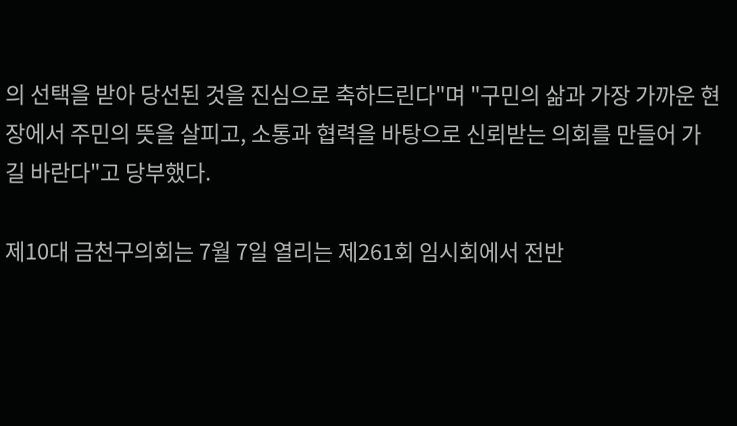의 선택을 받아 당선된 것을 진심으로 축하드린다"며 "구민의 삶과 가장 가까운 현장에서 주민의 뜻을 살피고, 소통과 협력을 바탕으로 신뢰받는 의회를 만들어 가길 바란다"고 당부했다.

제10대 금천구의회는 7월 7일 열리는 제261회 임시회에서 전반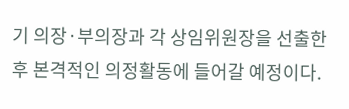기 의장·부의장과 각 상임위원장을 선출한 후 본격적인 의정활동에 들어갈 예정이다.